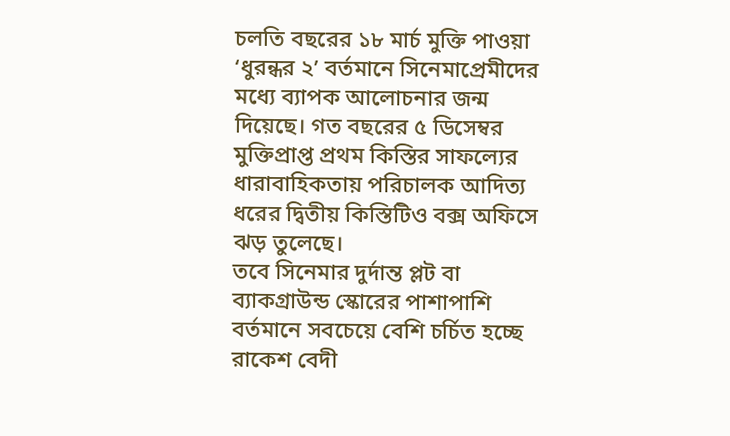চলতি বছরের ১৮ মার্চ মুক্তি পাওয়া ‘ধুরন্ধর ২’ বর্তমানে সিনেমাপ্রেমীদের মধ্যে ব্যাপক আলোচনার জন্ম দিয়েছে। গত বছরের ৫ ডিসেম্বর মুক্তিপ্রাপ্ত প্রথম কিস্তির সাফল্যের ধারাবাহিকতায় পরিচালক আদিত্য ধরের দ্বিতীয় কিস্তিটিও বক্স অফিসে ঝড় তুলেছে।
তবে সিনেমার দুর্দান্ত প্লট বা ব্যাকগ্রাউন্ড স্কোরের পাশাপাশি বর্তমানে সবচেয়ে বেশি চর্চিত হচ্ছে রাকেশ বেদী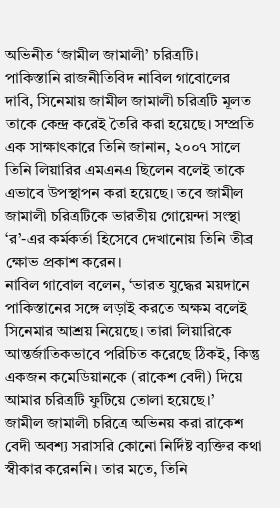অভিনীত ‘জামীল জামালী’ চরিত্রটি।
পাকিস্তানি রাজনীতিবিদ নাবিল গাবোলের দাবি, সিনেমায় জামীল জামালী চরিত্রটি মূলত তাকে কেন্দ্র করেই তৈরি করা হয়েছে। সম্প্রতি এক সাক্ষাৎকারে তিনি জানান, ২০০৭ সালে তিনি লিয়ারির এমএনএ ছিলেন বলেই তাকে এভাবে উপস্থাপন করা হয়েছে। তবে জামীল জামালী চরিত্রটিকে ভারতীয় গোয়েন্দা সংস্থা ‘র’-এর কর্মকর্তা হিসেবে দেখানোয় তিনি তীব্র ক্ষোভ প্রকাশ করেন।
নাবিল গাবোল বলেন, ‘ভারত যুদ্ধের ময়দানে পাকিস্তানের সঙ্গে লড়াই করতে অক্ষম বলেই সিনেমার আশ্রয় নিয়েছে। তারা লিয়ারিকে আন্তর্জাতিকভাবে পরিচিত করেছে ঠিকই, কিন্তু একজন কমেডিয়ানকে (রাকেশ বেদী) দিয়ে আমার চরিত্রটি ফুটিয়ে তোলা হয়েছে।’
জামীল জামালী চরিত্রে অভিনয় করা রাকেশ বেদী অবশ্য সরাসরি কোনো নির্দিষ্ট ব্যক্তির কথা স্বীকার করেননি। তার মতে, তিনি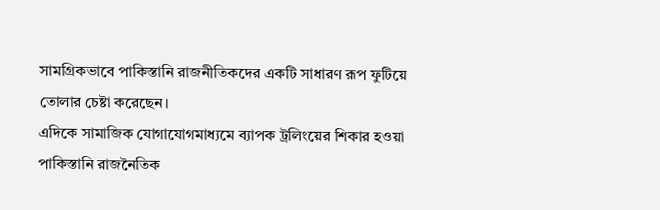সামগ্রিকভাবে পাকিস্তানি রাজনীতিকদের একটি সাধারণ রূপ ফুটিয়ে তোলার চেষ্টা করেছেন।
এদিকে সামাজিক যোগাযোগমাধ্যমে ব্যাপক ট্রলিংয়ের শিকার হওয়া পাকিস্তানি রাজনৈতিক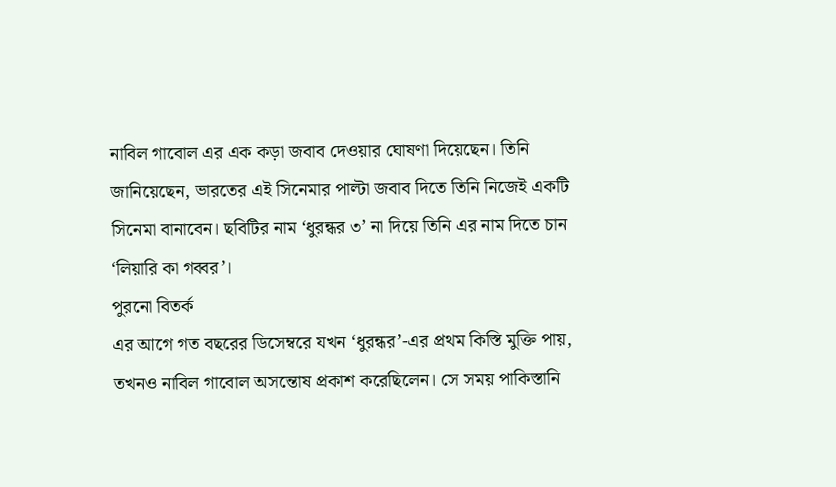নাবিল গাবোল এর এক কড়া জবাব দেওয়ার ঘোষণা দিয়েছেন। তিনি জানিয়েছেন, ভারতের এই সিনেমার পাল্টা জবাব দিতে তিনি নিজেই একটি সিনেমা বানাবেন। ছবিটির নাম ‘ধুরন্ধর ৩’ না দিয়ে তিনি এর নাম দিতে চান ‘লিয়ারি কা গব্বর’।
পুরনো বিতর্ক
এর আগে গত বছরের ডিসেম্বরে যখন ‘ধুরন্ধর’-এর প্রথম কিস্তি মুক্তি পায়, তখনও নাবিল গাবোল অসন্তোষ প্রকাশ করেছিলেন। সে সময় পাকিস্তানি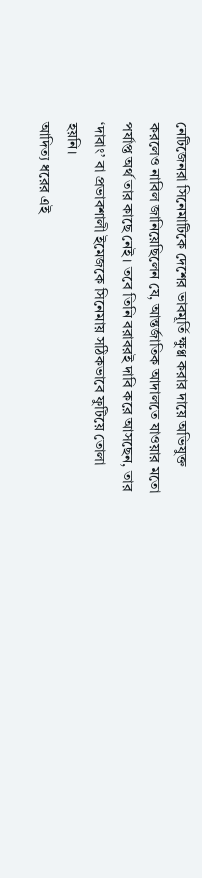নেটিজেনরা সিনেমাটিকে দেশের ভাবমূর্তি ক্ষুণ্ণ করার দায়ে অভিযুক্ত করলেও নাবিল জানিয়েছিলেন যে, আন্তর্জাতিক আদালতে যাওয়ার মতো পর্যাপ্ত অর্থ তার কাছে নেই। তবে তিনি বরাবরই দাবি করে আসছেন, তার ‘দাবাং’ বা প্রভাবশালী ইমেজকে সিনেমায় সঠিকভাবে ফুটিয়ে তোলা হয়নি।
আদিত্য ধরের এই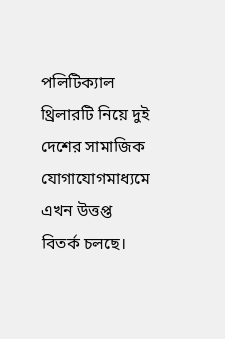পলিটিক্যাল থ্রিলারটি নিয়ে দুই দেশের সামাজিক যোগাযোগমাধ্যমে এখন উত্তপ্ত বিতর্ক চলছে।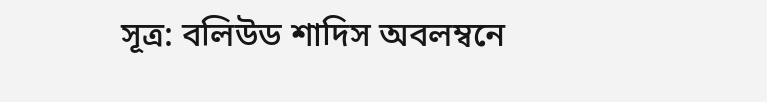সূত্র: বলিউড শাদিস অবলম্বনে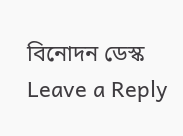বিনোদন ডেস্ক
Leave a Reply